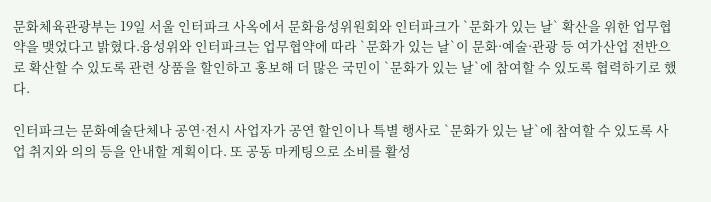문화체육관광부는 19일 서울 인터파크 사옥에서 문화융성위원회와 인터파크가 `문화가 있는 날` 확산을 위한 업무협약을 맺었다고 밝혔다.융성위와 인터파크는 업무협약에 따라 `문화가 있는 날`이 문화·예술·관광 등 여가산업 전반으로 확산할 수 있도록 관련 상품을 할인하고 홍보해 더 많은 국민이 `문화가 있는 날`에 참여할 수 있도록 협력하기로 했다.

인터파크는 문화예술단체나 공연·전시 사업자가 공연 할인이나 특별 행사로 `문화가 있는 날`에 참여할 수 있도록 사업 취지와 의의 등을 안내할 계획이다. 또 공동 마케팅으로 소비를 활성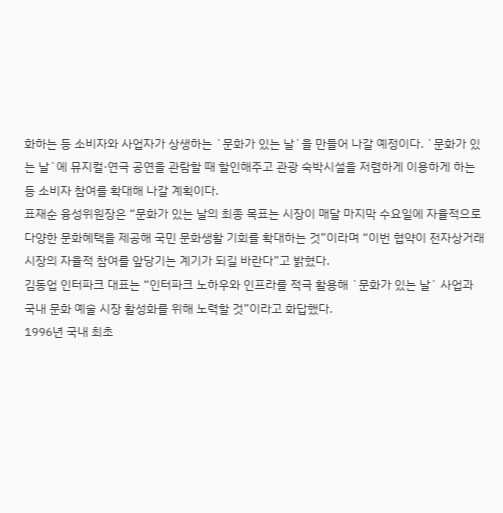화하는 등 소비자와 사업자가 상생하는 `문화가 있는 날`을 만들어 나갈 예정이다. `문화가 있는 날`에 뮤지컬·연극 공연을 관람할 때 할인해주고 관광 숙박시설을 저렴하게 이용하게 하는 등 소비자 참여를 확대해 나갈 계획이다.
표재순 융성위원장은 “문화가 있는 날의 최종 목표는 시장이 매달 마지막 수요일에 자율적으로 다양한 문화혜택을 제공해 국민 문화생활 기회를 확대하는 것”이라며 “이번 협약이 전자상거래 시장의 자율적 참여를 앞당기는 계기가 되길 바란다”고 밝혔다.
김동업 인터파크 대표는 “인터파크 노하우와 인프라를 적극 활용해 `문화가 있는 날` 사업과 국내 문화 예술 시장 활성화를 위해 노력할 것”이라고 화답했다.
1996년 국내 최초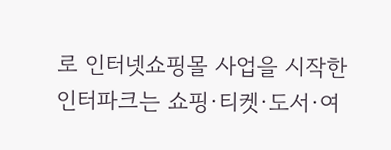로 인터넷쇼핑몰 사업을 시작한 인터파크는 쇼핑·티켓·도서·여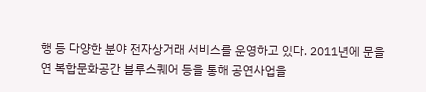행 등 다양한 분야 전자상거래 서비스를 운영하고 있다. 2011년에 문을 연 복합문화공간 블루스퀘어 등을 통해 공연사업을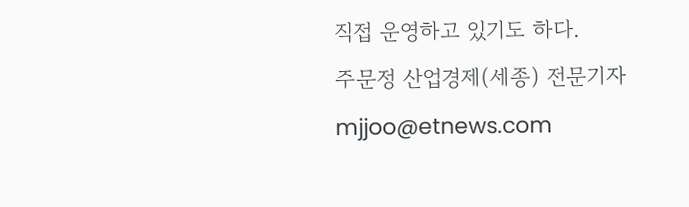직접 운영하고 있기도 하다.
주문정 산업경제(세종) 전문기자 mjjoo@etnews.com